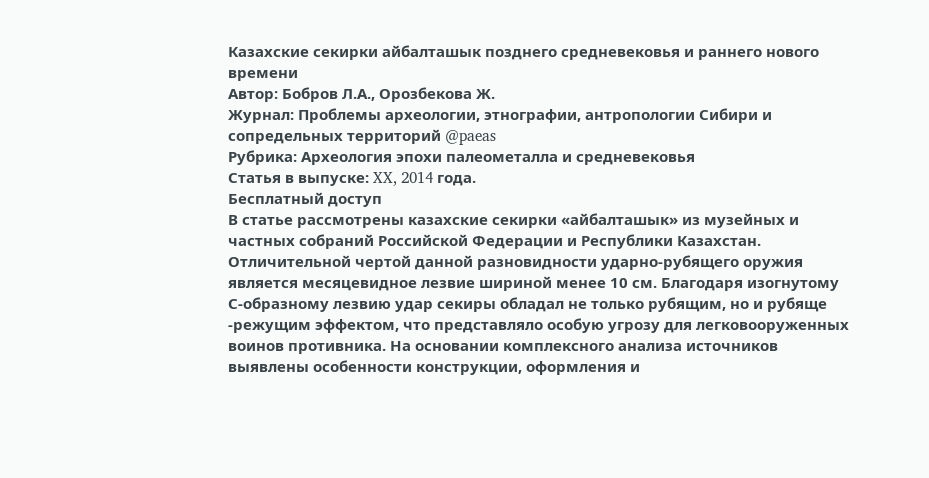Казахские секирки айбалташык позднего средневековья и раннего нового времени
Автор: Бобров Л.А., Орозбекова Ж.
Журнал: Проблемы археологии, этнографии, антропологии Сибири и сопредельных территорий @paeas
Рубрика: Археология эпохи палеометалла и средневековья
Статья в выпуске: XX, 2014 года.
Бесплатный доступ
В статье рассмотрены казахские секирки «айбалташык» из музейных и частных собраний Российской Федерации и Республики Казахстан. Отличительной чертой данной разновидности ударно-рубящего оружия является месяцевидное лезвие шириной менее 10 см. Благодаря изогнутому С-образному лезвию удар секиры обладал не только рубящим, но и рубяще -режущим эффектом, что представляло особую угрозу для легковооруженных воинов противника. На основании комплексного анализа источников выявлены особенности конструкции, оформления и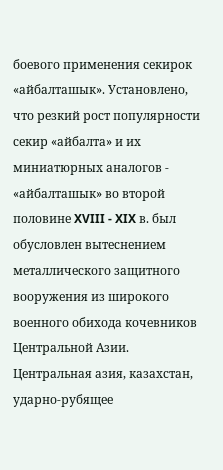боевого применения секирок «айбалташык». Установлено, что резкий рост популярности секир «айбалта» и их миниатюрных аналогов - «айбалташык» во второй половине XVIII - XIX в. был обусловлен вытеснением металлического защитного вооружения из широкого военного обихода кочевников Центральной Азии.
Центральная азия, казахстан, ударно-рубящее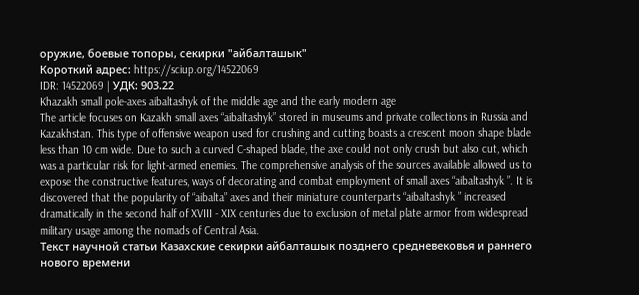оружие, боевые топоры, секирки "айбалташык"
Короткий адрес: https://sciup.org/14522069
IDR: 14522069 | УДК: 903.22
Khazakh small pole-axes aibaltashyk of the middle age and the early modern age
The article focuses on Kazakh small axes “aibaltashyk” stored in museums and private collections in Russia and Kazakhstan. This type of offensive weapon used for crushing and cutting boasts a crescent moon shape blade less than 10 cm wide. Due to such a curved C-shaped blade, the axe could not only crush but also cut, which was a particular risk for light-armed enemies. The comprehensive analysis of the sources available allowed us to expose the constructive features, ways of decorating and combat employment of small axes “aibaltashyk ”. It is discovered that the popularity of “aibalta” axes and their miniature counterparts “aibaltashyk ” increased dramatically in the second half of XVIII - XIX centuries due to exclusion of metal plate armor from widespread military usage among the nomads of Central Asia.
Текст научной статьи Казахские секирки айбалташык позднего средневековья и раннего нового времени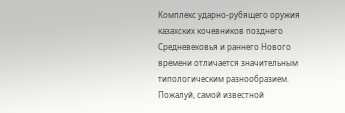Комплекс ударно-рубящего оружия казахских кочевников позднего Средневековья и раннего Нового времени отличается значительным типологическим разнообразием. Пожалуй, самой известной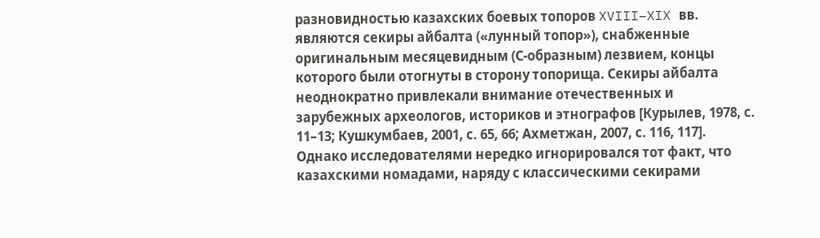разновидностью казахских боевых топоров XVIII–XIX вв. являются секиры айбалта («лунный топор»), снабженные оригинальным месяцевидным (С-образным) лезвием, концы которого были отогнуты в сторону топорища. Секиры айбалта неоднократно привлекали внимание отечественных и зарубежных археологов, историков и этнографов [Курылев, 1978, с. 11–13; Кушкумбаев, 2001, с. 65, 66; Ахметжан, 2007, с. 116, 117]. Однако исследователями нередко игнорировался тот факт, что казахскими номадами, наряду с классическими секирами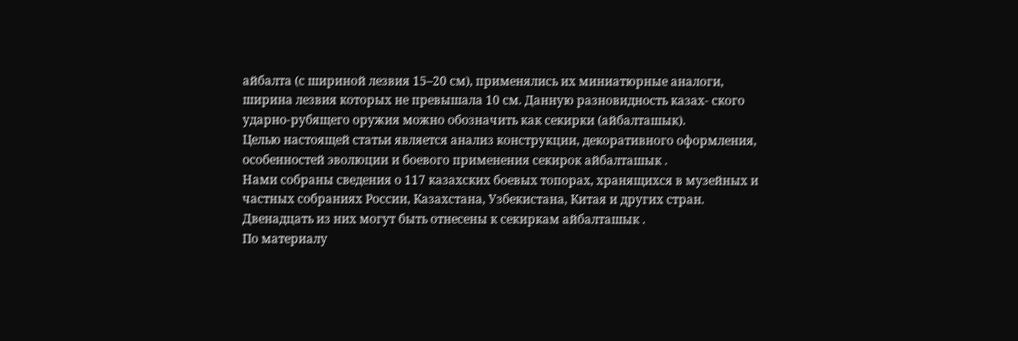айбалта (с шириной лезвия 15–20 см), применялись их миниатюрные аналоги, ширина лезвия которых не превышала 10 см. Данную разновидность казах- ского ударно-рубящего оружия можно обозначить как секирки (айбалташык).
Целью настоящей статьи является анализ конструкции, декоративного оформления, особенностей эволюции и боевого применения секирок айбалташык .
Нами собраны сведения о 117 казахских боевых топорах, хранящихся в музейных и частных собраниях России, Казахстана, Узбекистана, Китая и других стран. Двенадцать из них могут быть отнесены к секиркам айбалташык .
По материалу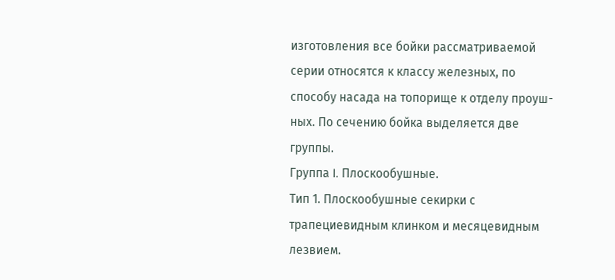изготовления все бойки рассматриваемой серии относятся к классу железных, по способу насада на топорище к отделу проуш-ных. По сечению бойка выделяется две группы.
Группа I. Плоскообушные.
Тип 1. Плоскообушные секирки с трапециевидным клинком и месяцевидным лезвием.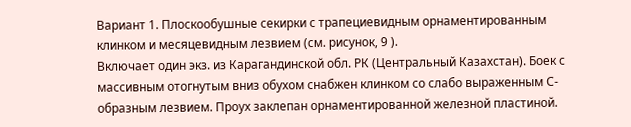Вариант 1. Плоскообушные секирки с трапециевидным орнаментированным клинком и месяцевидным лезвием (см. рисунок, 9 ).
Включает один экз. из Карагандинской обл. РК (Центральный Казахстан). Боек с массивным отогнутым вниз обухом снабжен клинком со слабо выраженным С-образным лезвием. Проух заклепан орнаментированной железной пластиной.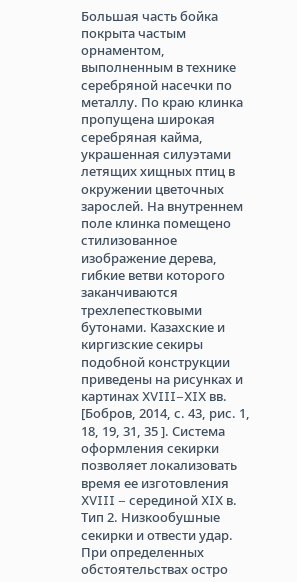Большая часть бойка покрыта частым орнаментом, выполненным в технике серебряной насечки по металлу. По краю клинка пропущена широкая серебряная кайма, украшенная силуэтами летящих хищных птиц в окружении цветочных зарослей. На внутреннем поле клинка помещено стилизованное изображение дерева, гибкие ветви которого заканчиваются трехлепестковыми бутонами. Казахские и киргизские секиры подобной конструкции приведены на рисунках и картинах XVIII–XIX вв. [Бобров, 2014, с. 43, рис. 1, 18, 19, 31, 35 ]. Система оформления секирки позволяет локализовать время ее изготовления XVIII – серединой XIX в.
Тип 2. Низкообушные секирки и отвести удар. При определенных обстоятельствах остро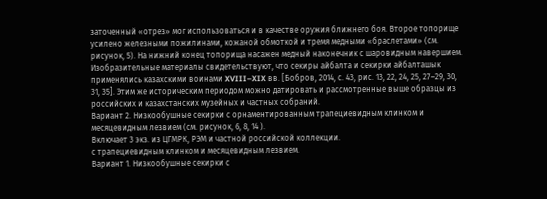заточенный «отрез» мог использоваться и в качестве оружия ближнего боя. Второе топорище усилено железными пожилинами, кожаной обмоткой и тремя медными «браслетами» (см. рисунок, 5). На нижний конец топорища насажен медный наконечник с шаровидным навершием.
Изобразительные материалы свидетельствуют, что секиры айбалта и секирки айбалташык применялись казахскими воинами XVIII–XIX вв. [Бобров, 2014, с. 43, рис. 13, 22, 24, 25, 27–29, 30, 31, 35]. Этим же историческим периодом можно датировать и рассмотренные выше образцы из российских и казахстанских музейных и частных собраний.
Вариант 2. Низкообушные секирки с орнаментированным трапециевидным клинком и месяцевидным лезвием (см. рисунок, 6, 8, 14 ).
Включает 3 экз. из ЦГМРК, РЭМ и частной российской коллекции.
с трапециевидным клинком и месяцевидным лезвием.
Вариант 1. Низкообушные секирки с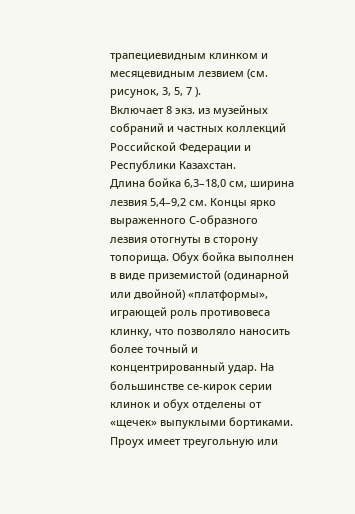трапециевидным клинком и месяцевидным лезвием (см. рисунок, 3, 5, 7 ).
Включает 8 экз. из музейных собраний и частных коллекций Российской Федерации и Республики Казахстан.
Длина бойка 6,3–18,0 см, ширина лезвия 5,4–9,2 см. Концы ярко выраженного С-образного лезвия отогнуты в сторону топорища. Обух бойка выполнен в виде приземистой (одинарной или двойной) «платформы», играющей роль противовеса клинку, что позволяло наносить более точный и концентрированный удар. На большинстве се-кирок серии клинок и обух отделены от «щечек» выпуклыми бортиками. Проух имеет треугольную или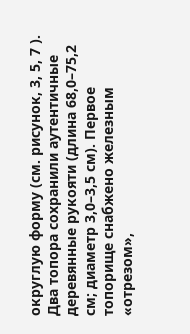округлую форму (см. рисунок, 3, 5, 7 ). Два топора сохранили аутентичные деревянные рукояти (длина 68,0–75,2 см; диаметр 3,0–3,5 см). Первое топорище снабжено железным «отрезом»,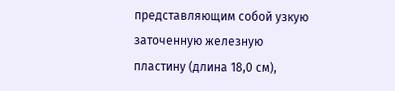представляющим собой узкую заточенную железную пластину (длина 18,0 см),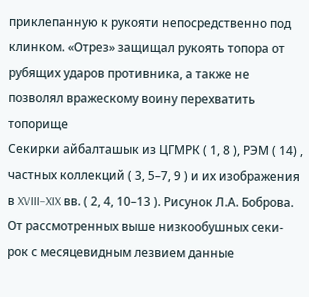приклепанную к рукояти непосредственно под клинком. «Отрез» защищал рукоять топора от рубящих ударов противника, а также не позволял вражескому воину перехватить топорище
Секирки айбалташык из ЦГМРК ( 1, 8 ), РЭМ ( 14) , частных коллекций ( 3, 5–7, 9 ) и их изображения в XVIII–XIX вв. ( 2, 4, 10–13 ). Рисунок Л.А. Боброва.
От рассмотренных выше низкообушных секи-рок с месяцевидным лезвием данные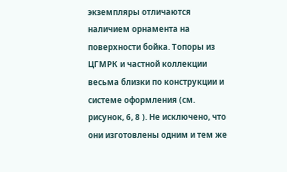экземпляры отличаются наличием орнамента на поверхности бойка. Топоры из ЦГМРК и частной коллекции весьма близки по конструкции и системе оформления (см. рисунок, 6, 8 ). Не исключено, что они изготовлены одним и тем же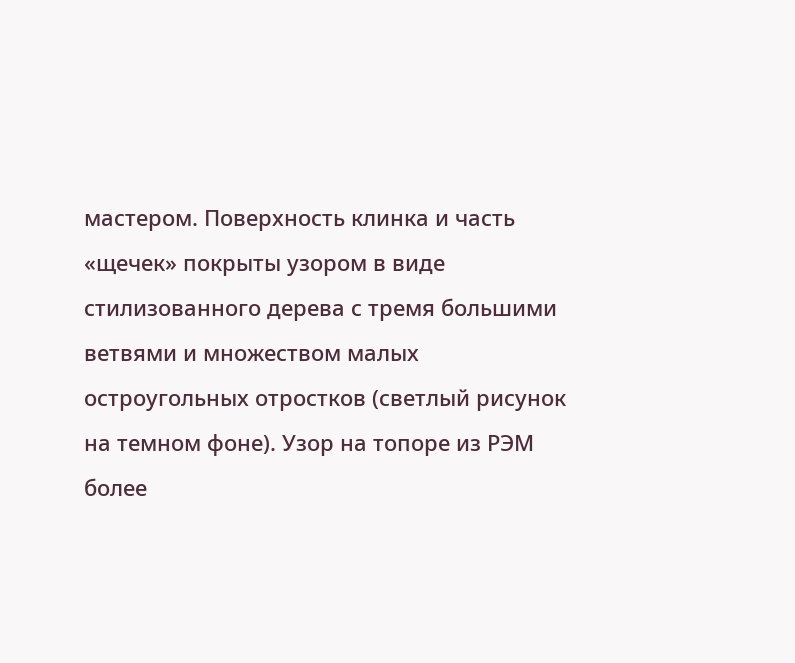мастером. Поверхность клинка и часть «щечек» покрыты узором в виде стилизованного дерева с тремя большими ветвями и множеством малых остроугольных отростков (светлый рисунок на темном фоне). Узор на топоре из РЭМ более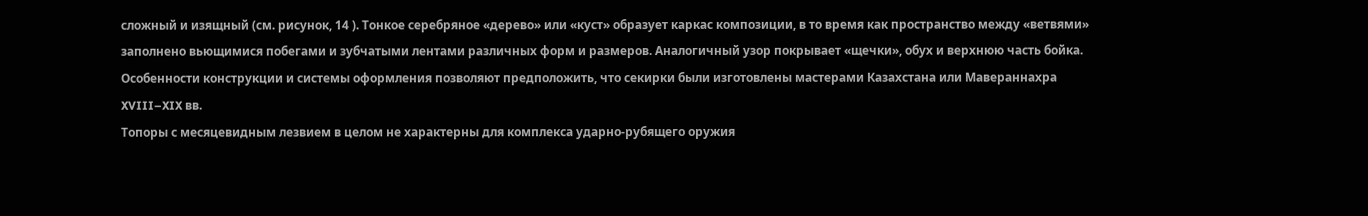сложный и изящный (см. рисунок, 14 ). Тонкое серебряное «дерево» или «куст» образует каркас композиции, в то время как пространство между «ветвями» заполнено вьющимися побегами и зубчатыми лентами различных форм и размеров. Аналогичный узор покрывает «щечки», обух и верхнюю часть бойка. Особенности конструкции и системы оформления позволяют предположить, что секирки были изготовлены мастерами Казахстана или Мавераннахра XVIII–XIX вв.
Топоры с месяцевидным лезвием в целом не характерны для комплекса ударно-рубящего оружия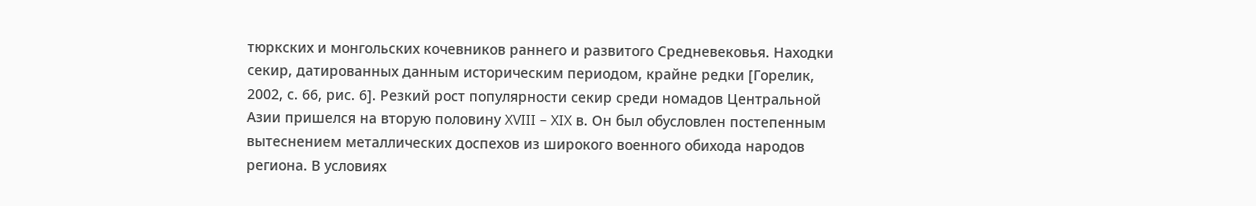тюркских и монгольских кочевников раннего и развитого Средневековья. Находки секир, датированных данным историческим периодом, крайне редки [Горелик, 2002, с. 66, рис. 6]. Резкий рост популярности секир среди номадов Центральной Азии пришелся на вторую половину XVIII – XIX в. Он был обусловлен постепенным вытеснением металлических доспехов из широкого военного обихода народов региона. В условиях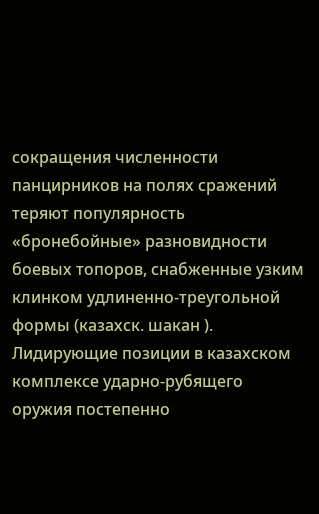сокращения численности панцирников на полях сражений теряют популярность «бронебойные» разновидности боевых топоров, снабженные узким клинком удлиненно-треугольной формы (казахск. шакан ). Лидирующие позиции в казахском комплексе ударно-рубящего оружия постепенно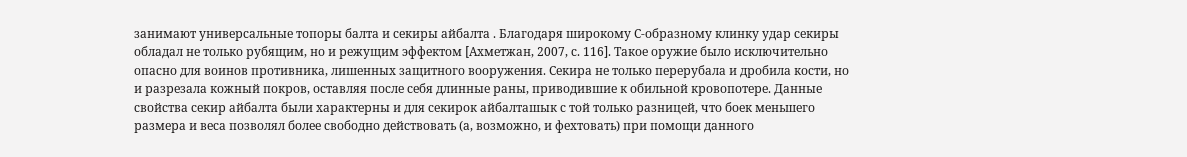занимают универсальные топоры балта и секиры айбалта . Благодаря широкому С-образному клинку удар секиры обладал не только рубящим, но и режущим эффектом [Ахметжан, 2007, с. 116]. Такое оружие было исключительно опасно для воинов противника, лишенных защитного вооружения. Секира не только перерубала и дробила кости, но и разрезала кожный покров, оставляя после себя длинные раны, приводившие к обильной кровопотере. Данные свойства секир айбалта были характерны и для секирок айбалташык с той только разницей, что боек меньшего размера и веса позволял более свободно действовать (а, возможно, и фехтовать) при помощи данного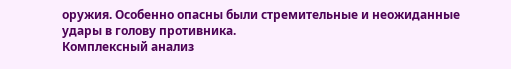оружия. Особенно опасны были стремительные и неожиданные удары в голову противника.
Комплексный анализ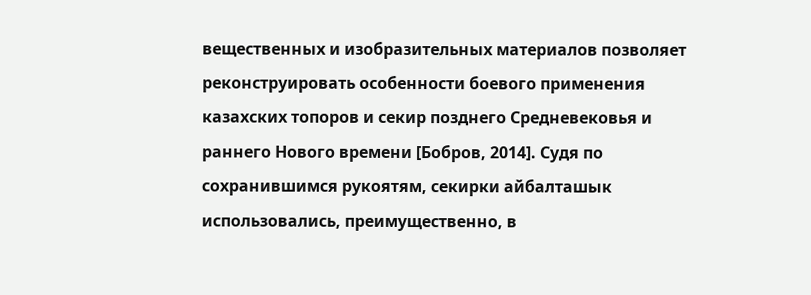вещественных и изобразительных материалов позволяет реконструировать особенности боевого применения казахских топоров и секир позднего Средневековья и раннего Нового времени [Бобров, 2014]. Судя по сохранившимся рукоятям, секирки айбалташык использовались, преимущественно, в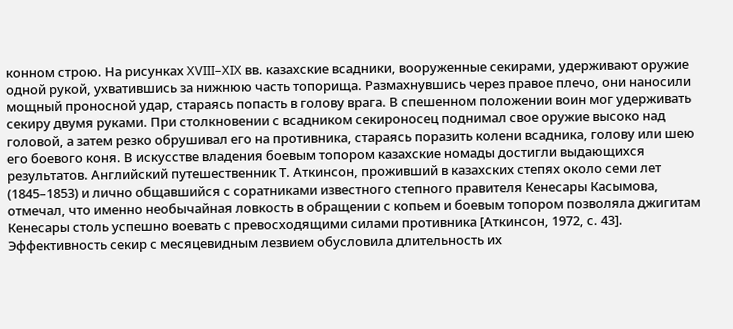конном строю. На рисунках XVIII–XIX вв. казахские всадники, вооруженные секирами, удерживают оружие одной рукой, ухватившись за нижнюю часть топорища. Размахнувшись через правое плечо, они наносили мощный проносной удар, стараясь попасть в голову врага. В спешенном положении воин мог удерживать секиру двумя руками. При столкновении с всадником секироносец поднимал свое оружие высоко над головой, а затем резко обрушивал его на противника, стараясь поразить колени всадника, голову или шею его боевого коня. В искусстве владения боевым топором казахские номады достигли выдающихся результатов. Английский путешественник Т. Аткинсон, проживший в казахских степях около семи лет (1845–1853) и лично общавшийся с соратниками известного степного правителя Кенесары Касымова, отмечал, что именно необычайная ловкость в обращении с копьем и боевым топором позволяла джигитам Кенесары столь успешно воевать с превосходящими силами противника [Аткинсон, 1972, с. 43].
Эффективность секир с месяцевидным лезвием обусловила длительность их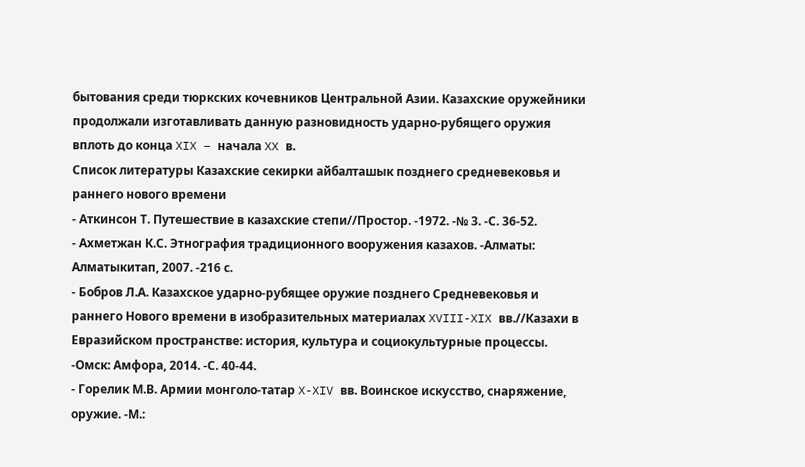бытования среди тюркских кочевников Центральной Азии. Казахские оружейники продолжали изготавливать данную разновидность ударно-рубящего оружия вплоть до конца XIX – начала XX в.
Список литературы Казахские секирки айбалташык позднего средневековья и раннего нового времени
- Аткинсон Т. Путешествие в казахские степи//Простор. -1972. -№ 3. -С. 36-52.
- Ахметжан К.С. Этнография традиционного вооружения казахов. -Алматы: Алматыкитап, 2007. -216 с.
- Бобров Л.А. Казахское ударно-рубящее оружие позднего Средневековья и раннего Нового времени в изобразительных материалах XVIII-XIX вв.//Казахи в Евразийском пространстве: история, культура и социокультурные процессы. -Омск: Амфора, 2014. -С. 40-44.
- Горелик М.В. Армии монголо-татар X-XIV вв. Воинское искусство, снаряжение, оружие. -М.: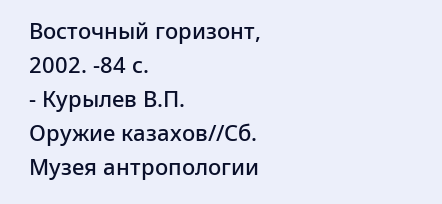Восточный горизонт, 2002. -84 с.
- Курылев В.П. Оружие казахов//Сб. Музея антропологии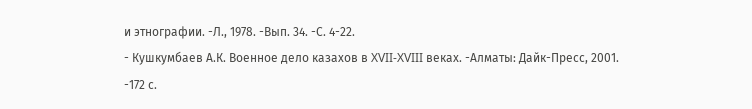и этнографии. -Л., 1978. -Вып. 34. -С. 4-22.
- Кушкумбаев А.К. Военное дело казахов в XVII-XVIII веках. -Алматы: Дайк-Пресс, 2001. -172 с.